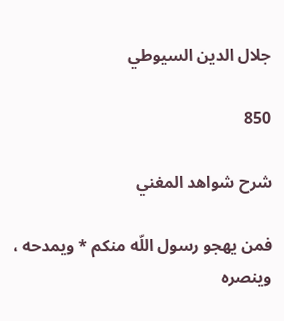جلال الدين السيوطي

850

شرح شواهد المغني

فمن يهجو رسول اللّه منكم * ويمدحه ، وينصره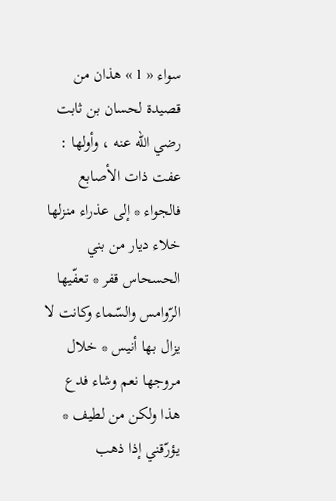سواء « 1 » هذان من قصيدة لحسان بن ثابت رضي اللّه عنه ، وأولها : عفت ذات الأصابع فالجواء * إلى عذراء منزلها خلاء ديار من بني الحسحاس قفر * تعفّيها الرّوامس والسّماء وكانت لا يزال بها أنيس * خلال مروجها نعم وشاء فدع هذا ولكن من لطيف * يؤرّقني إذا ذهب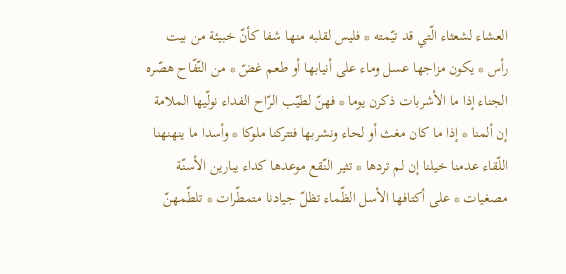العشاء لشعثاء الّتي قد تيّمته * فليس لقلبه منها شفا كأنّ خبيئة من بيت رأس * يكون مزاجها عسل وماء على أنيابها أو طعم غضّ * من التّفّاح هصّره الجناء إذا ما الأشربات ذكرن يوما * فهنّ لطيّب الرّاح الفداء نولّيها الملامة إن ألمنا * إذا ما كان مغث أو لحاء ونشربها فتتركنا ملوكا * وأسدا ما ينهنهنا اللّقاء عدمنا خيلنا إن لم تردها * تثير النّقع موعدها كداء يبارين الأسنّة مصغيات * على أكتافها الأسل الظّماء تظلّ جيادنا متمطّرات * تلطّمهنّ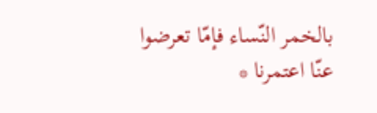بالخمر النّساء فإمّا تعرضوا عنّا اعتمرنا *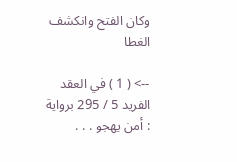وكان الفتح وانكشف الغطا

--> ( 1 ) في العقد الفريد 5 / 295 برواية : أمن يهجو . . .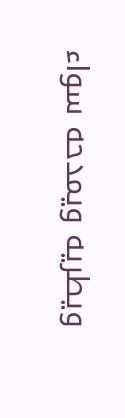ويطريه ويمدحه سواء